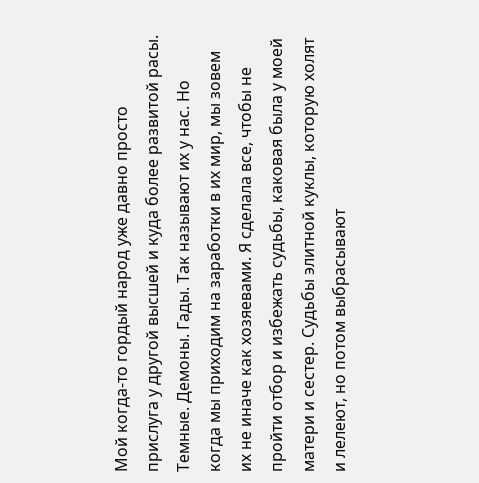Мой когда-то гордый народ уже давно просто прислуга у другой высшей и куда более развитой расы. Темные. Демоны. Гады. Так называют их у нас. Но когда мы приходим на заработки в их мир, мы зовем их не иначе как хозяевами. Я сделала все, чтобы не пройти отбор и избежать судьбы, каковая была у моей матери и сестер. Судьбы элитной куклы, которую холят и лелеют, но потом выбрасывают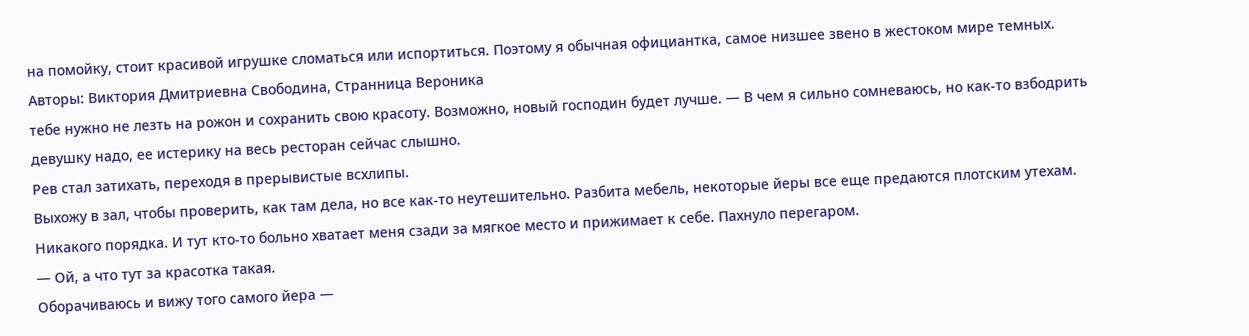на помойку, стоит красивой игрушке сломаться или испортиться. Поэтому я обычная официантка, самое низшее звено в жестоком мире темных.
Авторы: Виктория Дмитриевна Свободина, Странница Вероника
тебе нужно не лезть на рожон и сохранить свою красоту. Возможно, новый господин будет лучше. — В чем я сильно сомневаюсь, но как-то взбодрить девушку надо, ее истерику на весь ресторан сейчас слышно.
Рев стал затихать, переходя в прерывистые всхлипы.
Выхожу в зал, чтобы проверить, как там дела, но все как-то неутешительно. Разбита мебель, некоторые йеры все еще предаются плотским утехам. Никакого порядка. И тут кто-то больно хватает меня сзади за мягкое место и прижимает к себе. Пахнуло перегаром.
— Ой, а что тут за красотка такая.
Оборачиваюсь и вижу того самого йера —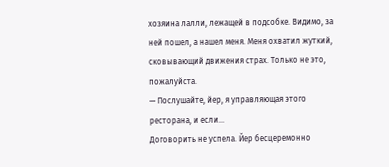хозяина лалли, лежащей в подсобке. Видимо, за ней пошел, а нашел меня. Меня охватил жуткий, сковывающий движения страх. Только не это, пожалуйста.
— Послушайте, йер, я управляющая этого ресторана, и если…
Договорить не успела. Йер бесцеремонно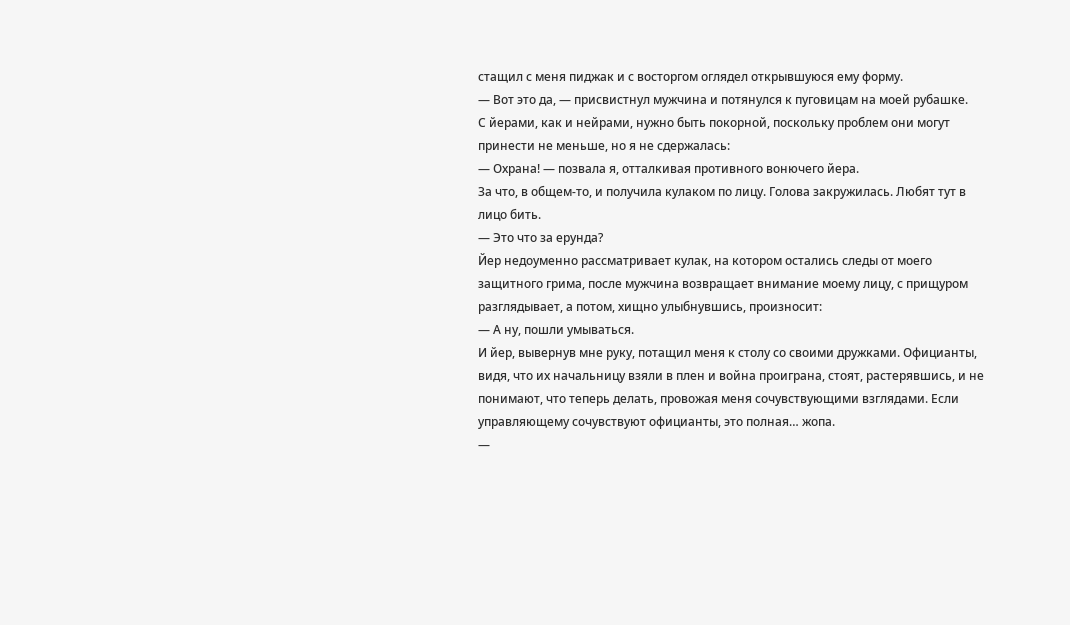стащил с меня пиджак и с восторгом оглядел открывшуюся ему форму.
— Вот это да, — присвистнул мужчина и потянулся к пуговицам на моей рубашке.
С йерами, как и нейрами, нужно быть покорной, поскольку проблем они могут принести не меньше, но я не сдержалась:
— Охрана! — позвала я, отталкивая противного вонючего йера.
За что, в общем-то, и получила кулаком по лицу. Голова закружилась. Любят тут в лицо бить.
— Это что за ерунда?
Йер недоуменно рассматривает кулак, на котором остались следы от моего защитного грима, после мужчина возвращает внимание моему лицу, с прищуром разглядывает, а потом, хищно улыбнувшись, произносит:
— А ну, пошли умываться.
И йер, вывернув мне руку, потащил меня к столу со своими дружками. Официанты, видя, что их начальницу взяли в плен и война проиграна, стоят, растерявшись, и не понимают, что теперь делать, провожая меня сочувствующими взглядами. Если управляющему сочувствуют официанты, это полная… жопа.
—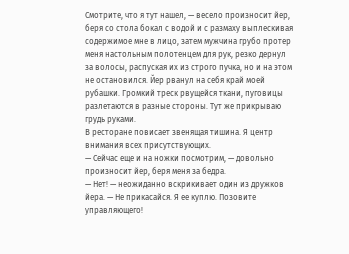Смотрите, что я тут нашел, — весело произносит йер, беря со стола бокал с водой и с размаху выплескивая содержимое мне в лицо, затем мужчина грубо протер меня настольным полотенцем для рук, резко дернул за волосы, распуская их из строго пучка, но и на этом не остановился. Йер рванул на себя край моей рубашки. Громкий треск рвущейся ткани, пуговицы разлетаются в разные стороны. Тут же прикрываю грудь руками.
В ресторане повисает звенящая тишина. Я центр внимания всех присутствующих.
— Сейчас еще и на ножки посмотрим, — довольно произносит йер, беря меня за бедра.
— Нет! — неожиданно вскрикивает один из дружков йера. — Не прикасайся. Я ее куплю. Позовите управляющего!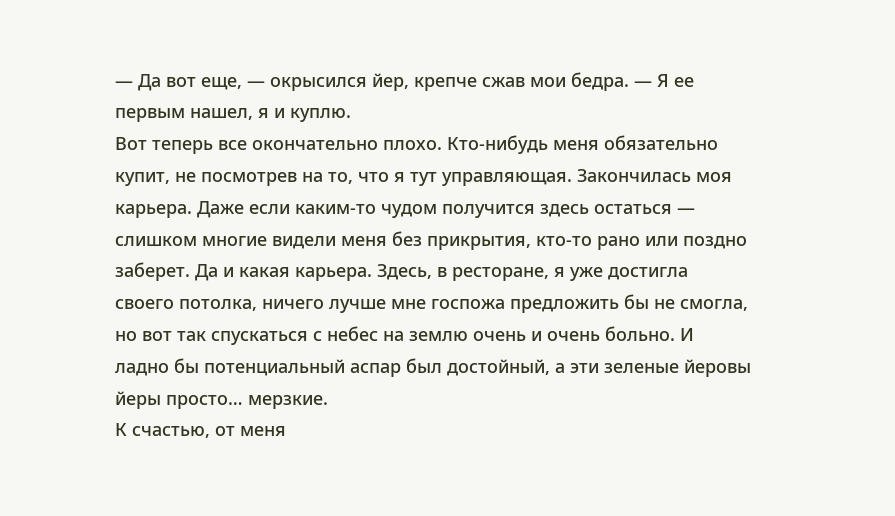— Да вот еще, — окрысился йер, крепче сжав мои бедра. — Я ее первым нашел, я и куплю.
Вот теперь все окончательно плохо. Кто-нибудь меня обязательно купит, не посмотрев на то, что я тут управляющая. Закончилась моя карьера. Даже если каким-то чудом получится здесь остаться — слишком многие видели меня без прикрытия, кто-то рано или поздно заберет. Да и какая карьера. Здесь, в ресторане, я уже достигла своего потолка, ничего лучше мне госпожа предложить бы не смогла, но вот так спускаться с небес на землю очень и очень больно. И ладно бы потенциальный аспар был достойный, а эти зеленые йеровы йеры просто… мерзкие.
К счастью, от меня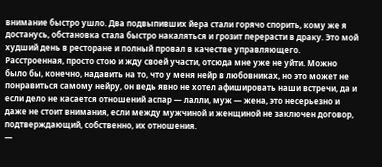внимание быстро ушло. Два подвыпивших йера стали горячо спорить, кому же я достанусь, обстановка стала быстро накаляться и грозит перерасти в драку. Это мой худший день в ресторане и полный провал в качестве управляющего. Расстроенная, просто стою и жду своей участи, отсюда мне уже не уйти. Можно было бы, конечно, надавить на то, что у меня нейр в любовниках, но это может не понравиться самому нейру, он ведь явно не хотел афишировать наши встречи, да и если дело не касается отношений аспар — лалли, муж — жена, это несерьезно и даже не стоит внимания, если между мужчиной и женщиной не заключен договор, подтверждающий, собственно, их отношения.
—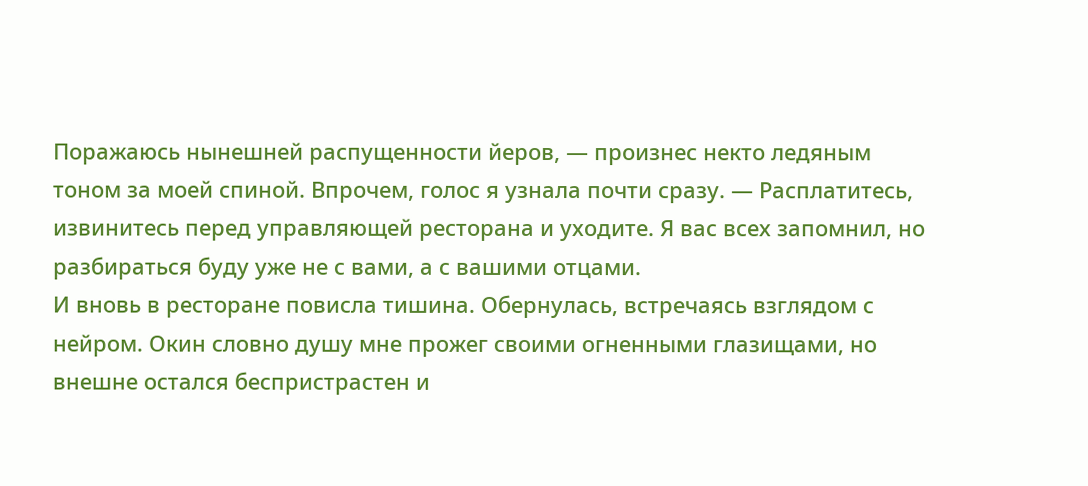Поражаюсь нынешней распущенности йеров, — произнес некто ледяным тоном за моей спиной. Впрочем, голос я узнала почти сразу. — Расплатитесь, извинитесь перед управляющей ресторана и уходите. Я вас всех запомнил, но разбираться буду уже не с вами, а с вашими отцами.
И вновь в ресторане повисла тишина. Обернулась, встречаясь взглядом с нейром. Окин словно душу мне прожег своими огненными глазищами, но внешне остался беспристрастен и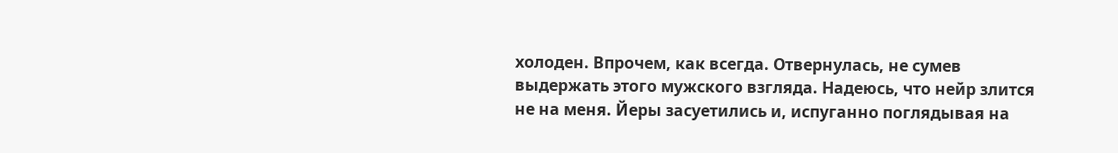холоден. Впрочем, как всегда. Отвернулась, не сумев выдержать этого мужского взгляда. Надеюсь, что нейр злится не на меня. Йеры засуетились и, испуганно поглядывая на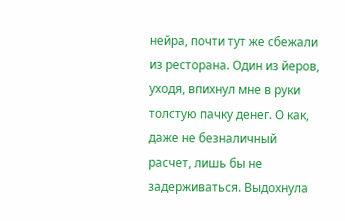нейра, почти тут же сбежали из ресторана. Один из йеров, уходя, впихнул мне в руки толстую пачку денег. О как, даже не безналичный расчет, лишь бы не задерживаться. Выдохнула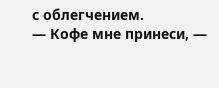с облегчением.
— Кофе мне принеси, —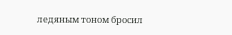ледяным тоном бросил